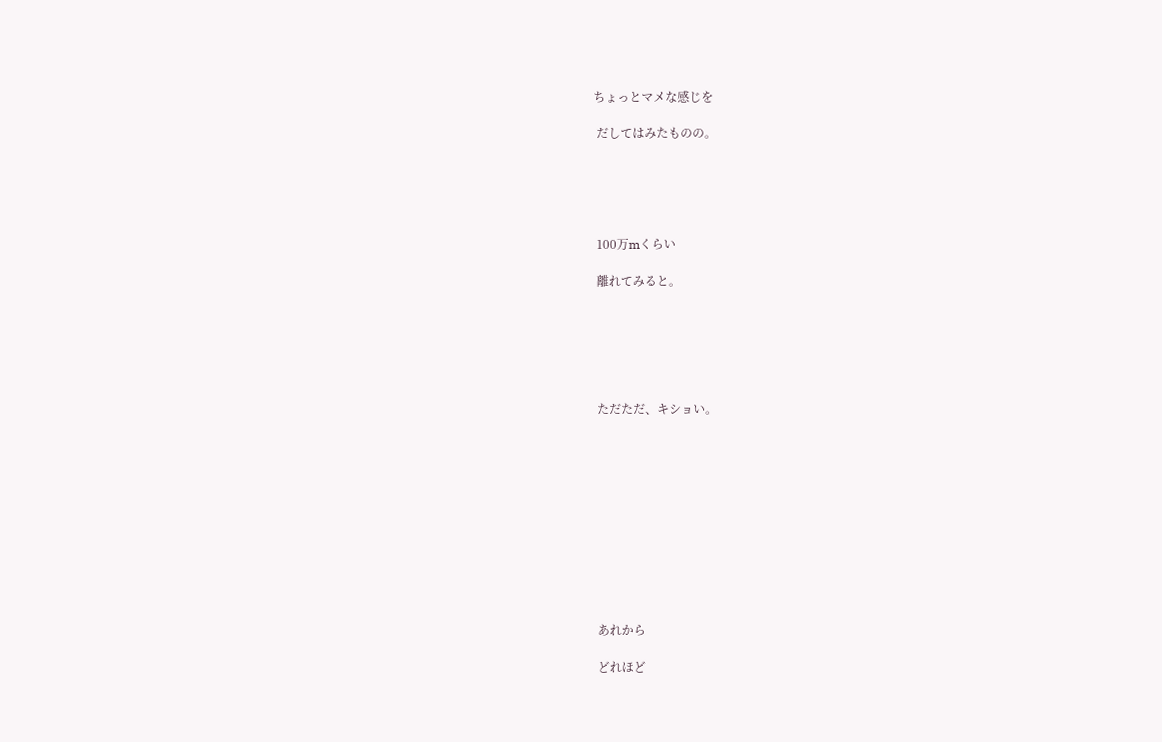ちょっとマメな感じを

 だしてはみたものの。





 100万mくらい

 離れてみると。






 ただただ、キショい。











 あれから

 どれほど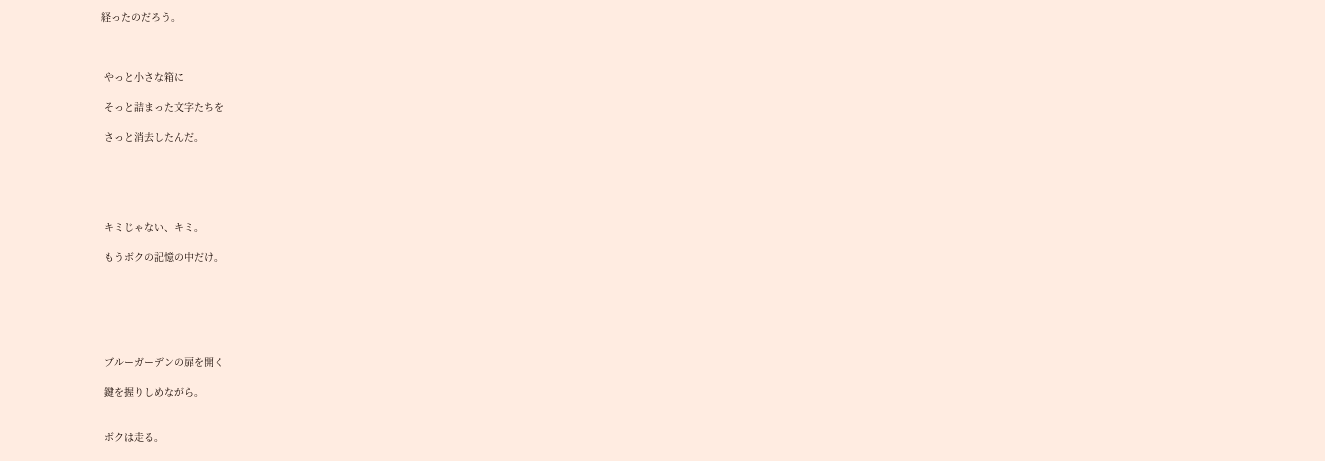経ったのだろう。



 やっと小さな箱に

 そっと詰まった文字たちを

 さっと消去したんだ。





 キミじゃない、キミ。

 もうボクの記憶の中だけ。






 ブルーガーデンの扉を開く

 鍵を握りしめながら。


 ボクは走る。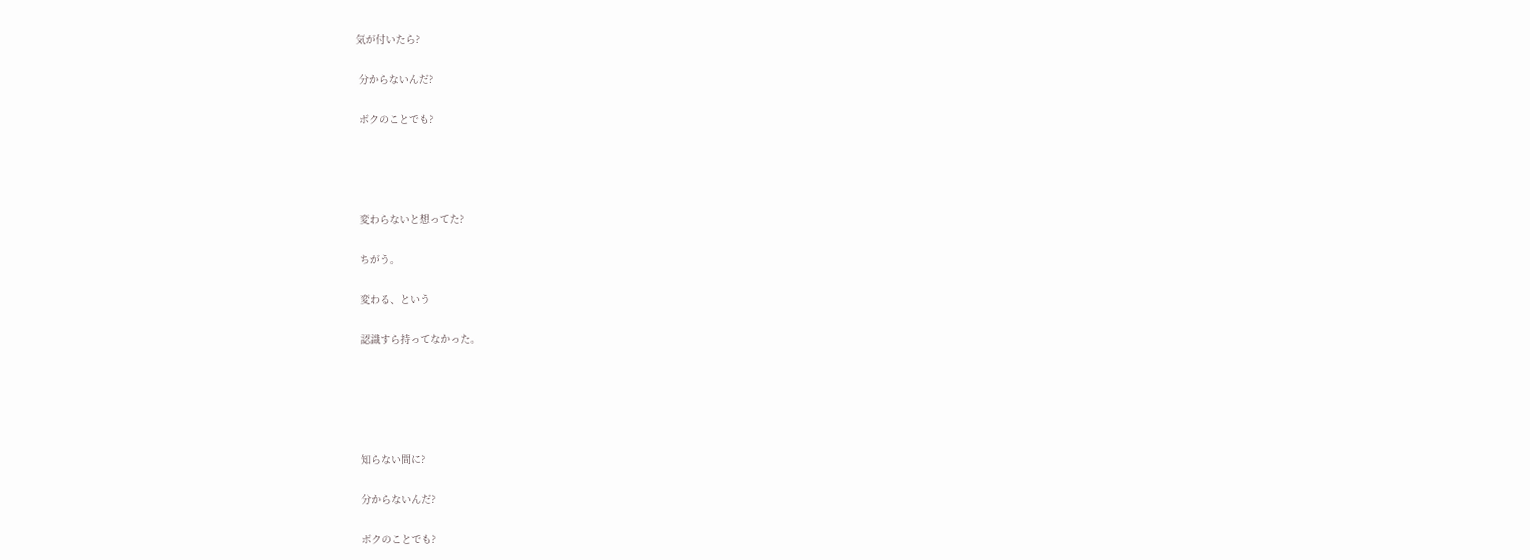気が付いたら?

 分からないんだ?

 ボクのことでも?




 変わらないと想ってた?

 ちがう。

 変わる、という

 認識すら持ってなかった。





 知らない間に?

 分からないんだ?

 ボクのことでも?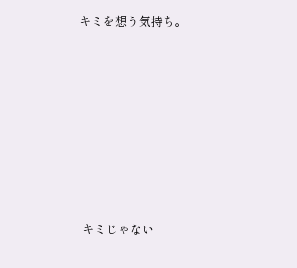キミを想う気持ち。











 キミじゃない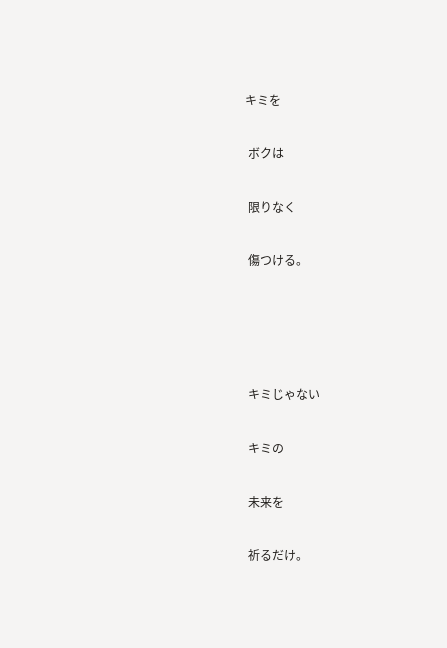キミを

 ボクは

 限りなく

 傷つける。




 キミじゃない

 キミの

 未来を

 祈るだけ。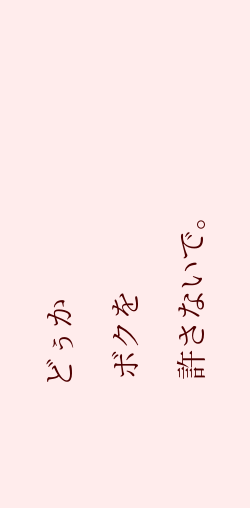どぅか

 ボクを

 許さないで。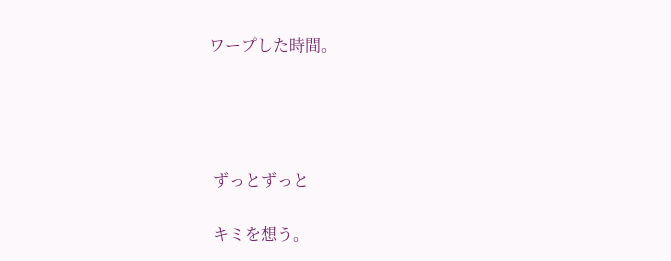ワープした時間。




 ずっとずっと

 キミを想う。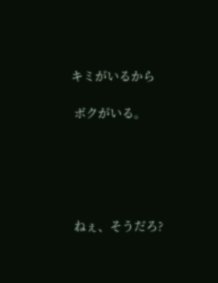キミがいるから

 ボクがいる。





 ねぇ、そうだろ?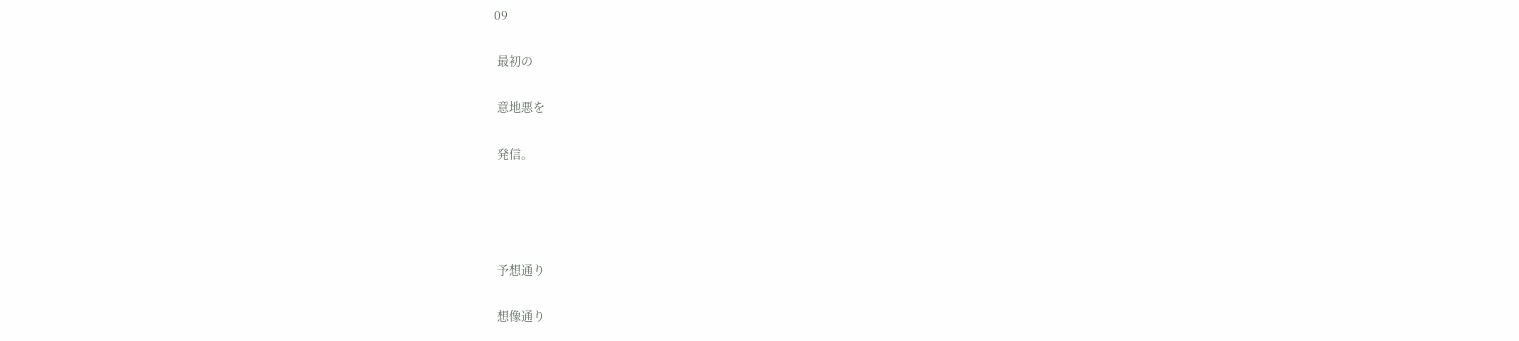09

 最初の

 意地悪を

 発信。




 予想通り

 想像通り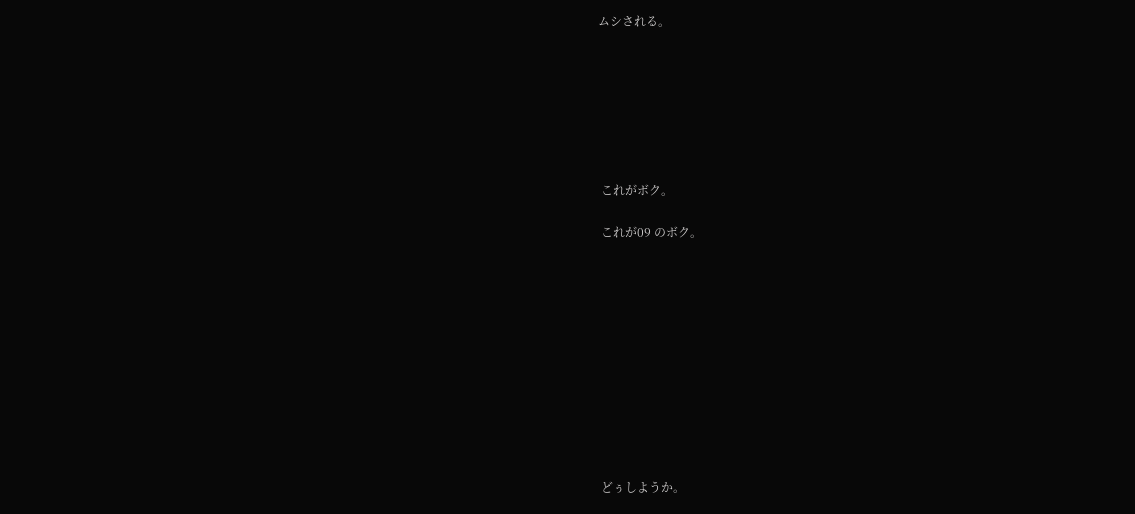ムシされる。







 これがボク。

 これが09 のボク。











 どぅしようか。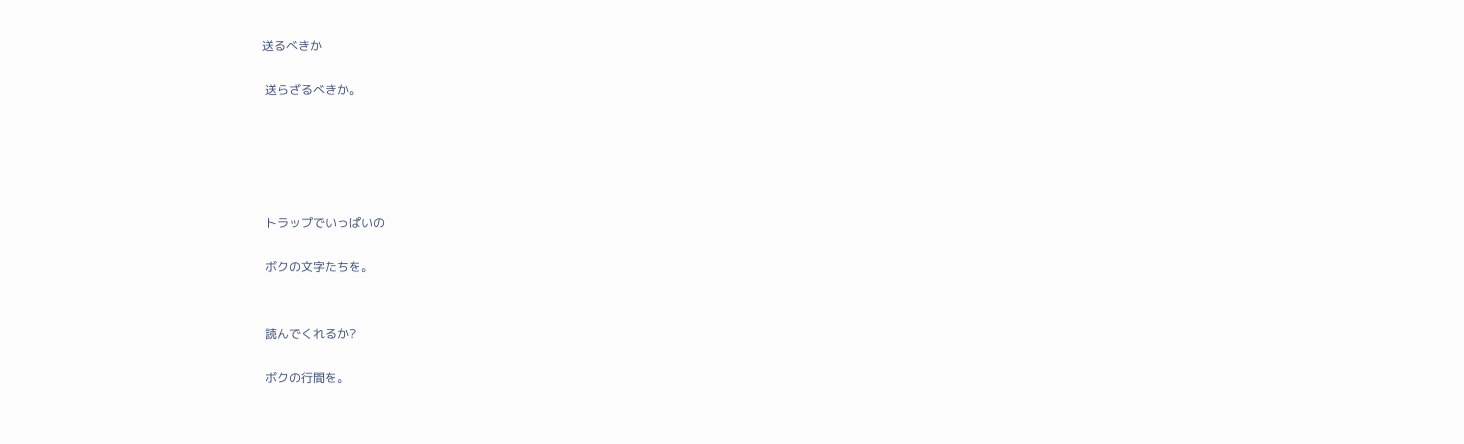送るべきか

 送らざるべきか。





 トラップでいっぱいの

 ボクの文字たちを。


 読んでくれるか?

 ボクの行間を。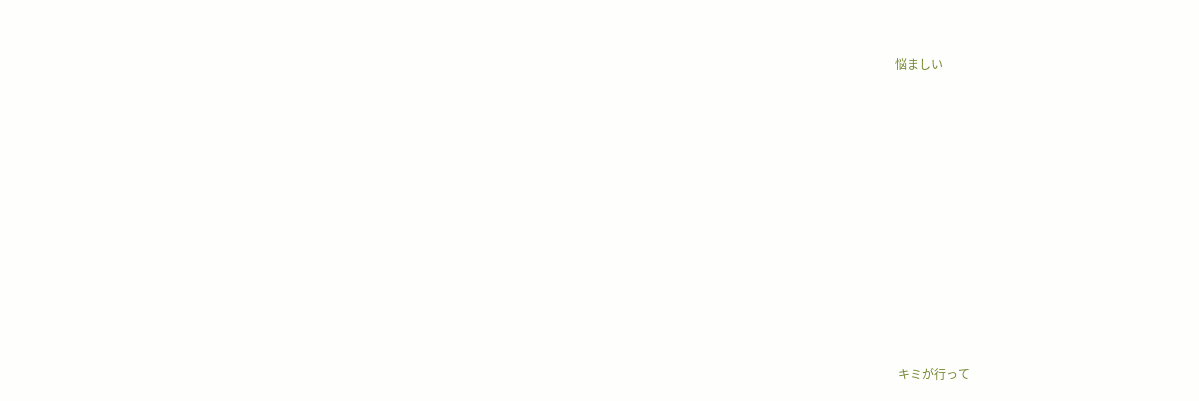悩ましい













 キミが行って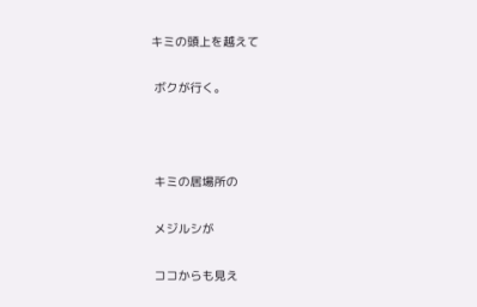キミの頭上を越えて

 ボクが行く。



 キミの居場所の

 メジルシが

 ココからも見え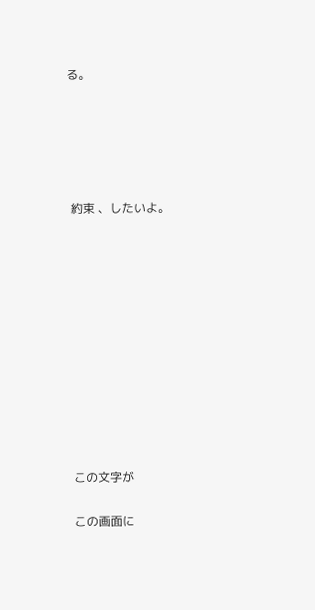る。





 約束 、したいよ。











 この文字が

 この画面に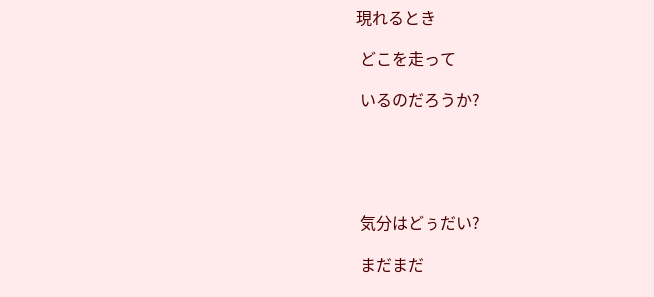現れるとき

 どこを走って

 いるのだろうか?





 気分はどぅだい?

 まだまだ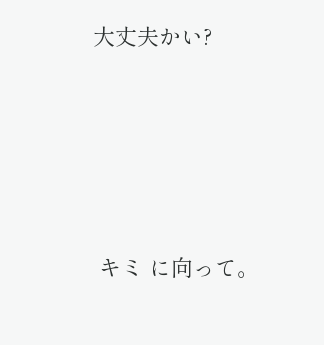大丈夫かい?






 キミ に向って。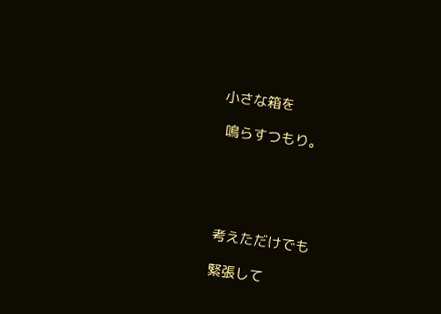小さな箱を

 鳴らすつもり。





 考えただけでも

 緊張して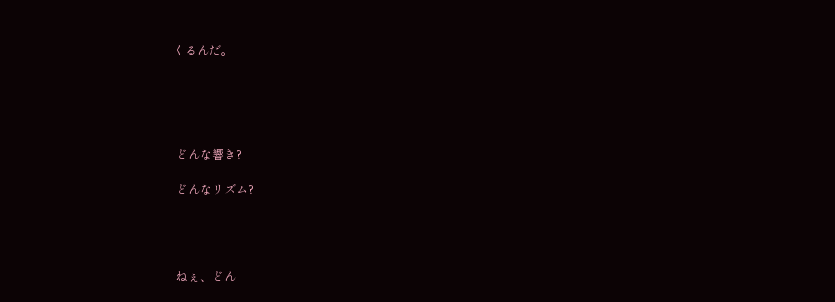くるんだ。





 どんな響き?

 どんなリズム?




 ねぇ、どん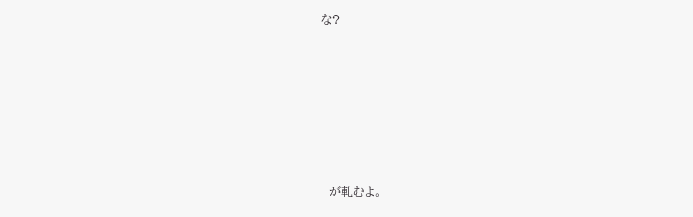な?







  が軋むよ。